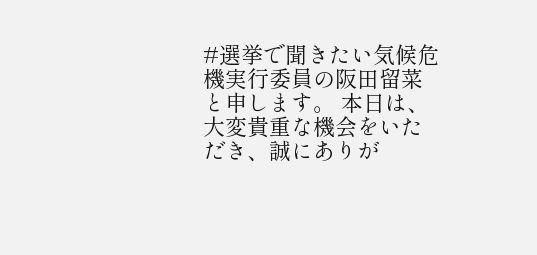#選挙で聞きたい気候危機実行委員の阪田留菜と申します。 本日は、大変貴重な機会をいただき、誠にありが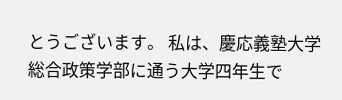とうございます。 私は、慶応義塾大学総合政策学部に通う大学四年生で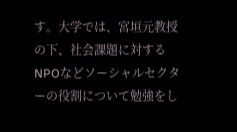す。大学では、宮垣元教授の下、社会課題に対するNPOなどソーシャルセクターの役割について勉強をし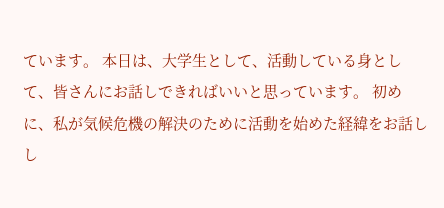ています。 本日は、大学生として、活動している身として、皆さんにお話しできればいいと思っています。 初めに、私が気候危機の解決のために活動を始めた経緯をお話しし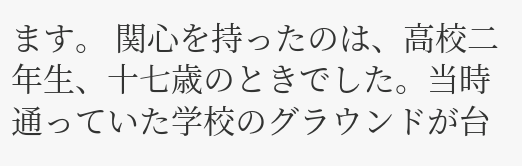ます。 関心を持ったのは、高校二年生、十七歳のときでした。当時通っていた学校のグラウンドが台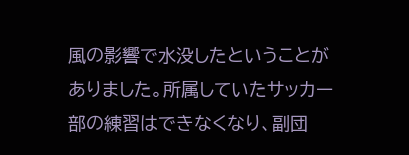風の影響で水没したということがありました。所属していたサッカー部の練習はできなくなり、副団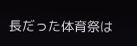長だった体育祭は